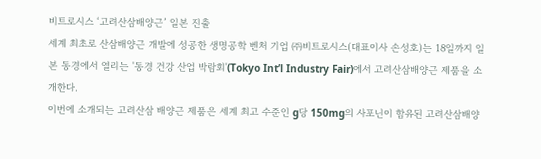비트로시스 ‘고려산삼배양근’ 일본 진출
세계 최초로 산삼배양근 개발에 성공한 생명공학 벤처 기업 ㈜비트로시스(대표이사 손성호)는 18일까지 일본 동경에서 열리는 '동경 건강 산업 박람회'(Tokyo Int’l Industry Fair)에서 고려산삼배양근 제품을 소개한다.
이번에 소개되는 고려산삼 배양근 제품은 세계 최고 수준인 g당 150mg의 사포닌이 함유된 고려산삼배양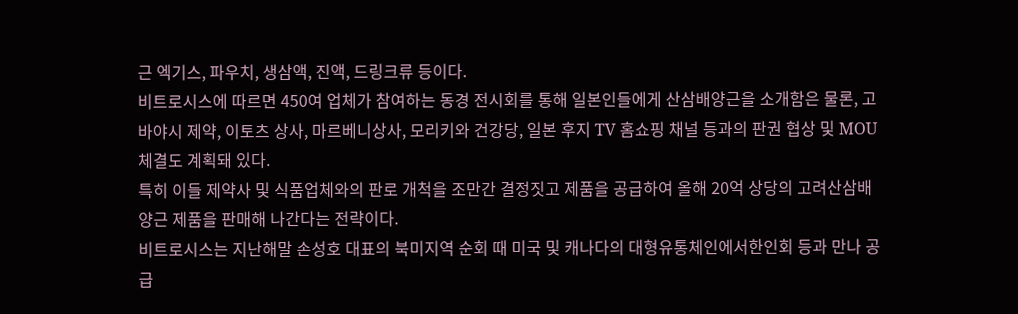근 엑기스, 파우치, 생삼액, 진액, 드링크류 등이다.
비트로시스에 따르면 450여 업체가 참여하는 동경 전시회를 통해 일본인들에게 산삼배양근을 소개함은 물론, 고바야시 제약, 이토츠 상사, 마르베니상사, 모리키와 건강당, 일본 후지 TV 홈쇼핑 채널 등과의 판권 협상 및 MOU 체결도 계획돼 있다.
특히 이들 제약사 및 식품업체와의 판로 개척을 조만간 결정짓고 제품을 공급하여 올해 20억 상당의 고려산삼배양근 제품을 판매해 나간다는 전략이다.
비트로시스는 지난해말 손성호 대표의 북미지역 순회 때 미국 및 캐나다의 대형유통체인에서한인회 등과 만나 공급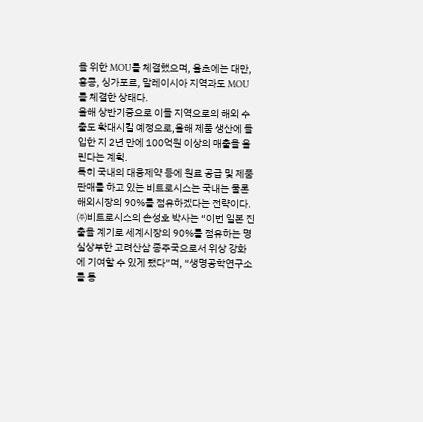을 위한 MOU를 체결했으며, 올초에는 대만, 홍콩, 싱가포르, 말레이시아 지역과도 MOU를 체결한 상태다.
올해 상반기중으로 이들 지역으로의 해외 수출도 확대시킬 예정으로,올해 제품 생산에 돌입한 지 2년 만에 100억원 이상의 매출을 올린다는 계획.
특히 국내의 대웅제약 등에 원료 공급 및 제품 판매를 하고 있는 비트로시스는 국내는 물론 해외시장의 90%를 점유하겠다는 전략이다.
㈜비트로시스의 손성호 박사는 “이번 일본 진출을 계기로 세계시장의 90%를 점유하는 명실상부한 고려산삼 종주국으로서 위상 강화에 기여할 수 있게 됐다”며, “생명공학연구소를 통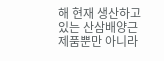해 현재 생산하고 있는 산삼배양근 제품뿐만 아니라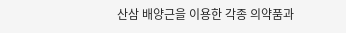산삼 배양근을 이용한 각종 의약품과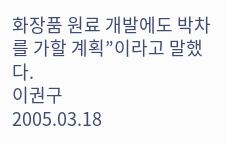화장품 원료 개발에도 박차를 가할 계획”이라고 말했다.
이권구
2005.03.18